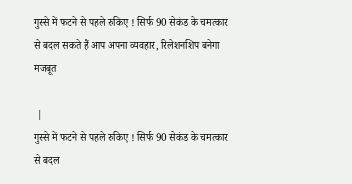गुस्से में फटने से पहले रुकिए ! सिर्फ 90 सेकंड के चमत्कार से बदल सकते हैं आप अपना व्यवहार, रिलेशनशिप बनेगा मजबूत

 |
गुस्से में फटने से पहले रुकिए ! सिर्फ 90 सेकंड के चमत्कार से बदल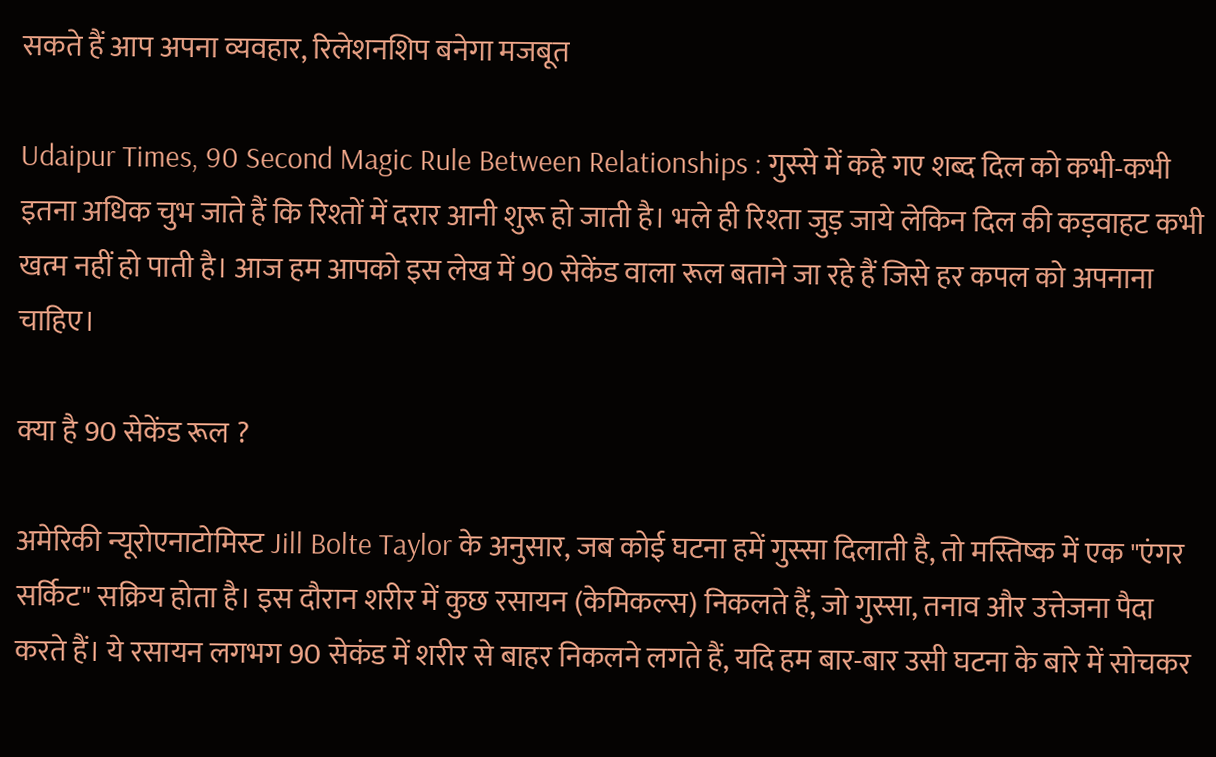सकते हैं आप अपना व्यवहार, रिलेशनशिप बनेगा मजबूत

Udaipur Times, 90 Second Magic Rule Between Relationships : गुस्से में कहे गए शब्द दिल को कभी-कभी इतना अधिक चुभ जाते हैं कि रिश्तों में दरार आनी शुरू हो जाती है। भले ही रिश्ता जुड़ जाये लेकिन दिल की कड़वाहट कभी खत्म नहीं हो पाती है। आज हम आपको इस लेख में 90 सेकेंड वाला रूल बताने जा रहे हैं जिसे हर कपल को अपनाना चाहिए।

क्या है 90 सेकेंड रूल ?

अमेरिकी न्यूरोएनाटोमिस्ट Jill Bolte Taylor के अनुसार, जब कोई घटना हमें गुस्सा दिलाती है, तो मस्तिष्क में एक "एंगर सर्किट" सक्रिय होता है। इस दौरान शरीर में कुछ रसायन (केमिकल्स) निकलते हैं, जो गुस्सा, तनाव और उत्तेजना पैदा करते हैं। ये रसायन लगभग 90 सेकंड में शरीर से बाहर निकलने लगते हैं, यदि हम बार-बार उसी घटना के बारे में सोचकर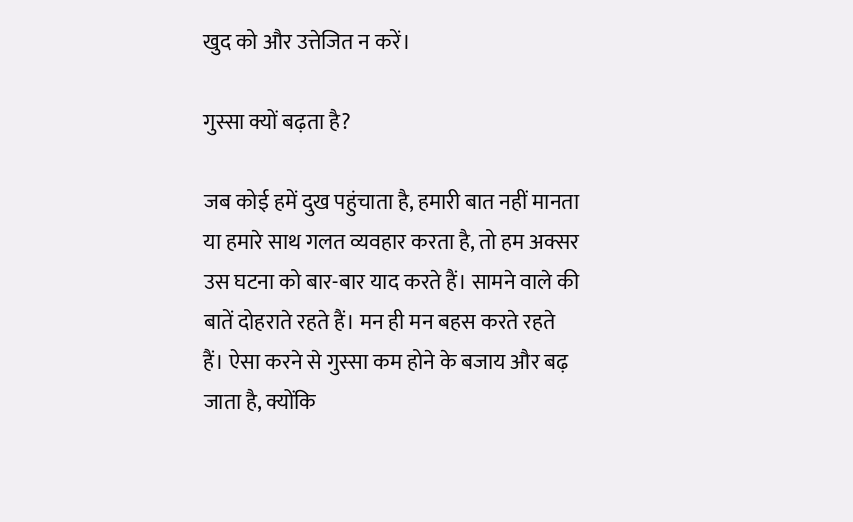खुद को और उत्तेजित न करें।

गुस्सा क्यों बढ़ता है?

जब कोई हमें दुख पहुंचाता है, हमारी बात नहीं मानता या हमारे साथ गलत व्यवहार करता है, तो हम अक्सर उस घटना को बार-बार याद करते हैं। सामने वाले की बातें दोहराते रहते हैं। मन ही मन बहस करते रहते हैं। ऐसा करने से गुस्सा कम होने के बजाय और बढ़ जाता है, क्योंकि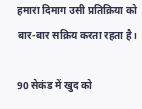हमारा दिमाग उसी प्रतिक्रिया को बार-बार सक्रिय करता रहता है।

90 सेकंड में खुद को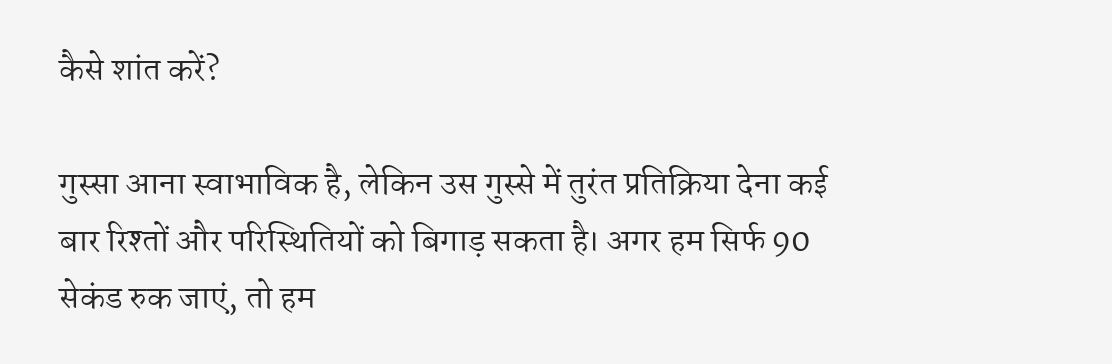कैसे शांत करें?

गुस्सा आना स्वाभाविक है, लेकिन उस गुस्से में तुरंत प्रतिक्रिया देना कई बार रिश्तों और परिस्थितियों को बिगाड़ सकता है। अगर हम सिर्फ 90 सेकंड रुक जाएं, तो हम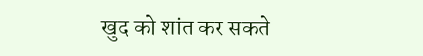खुद को शांत कर सकते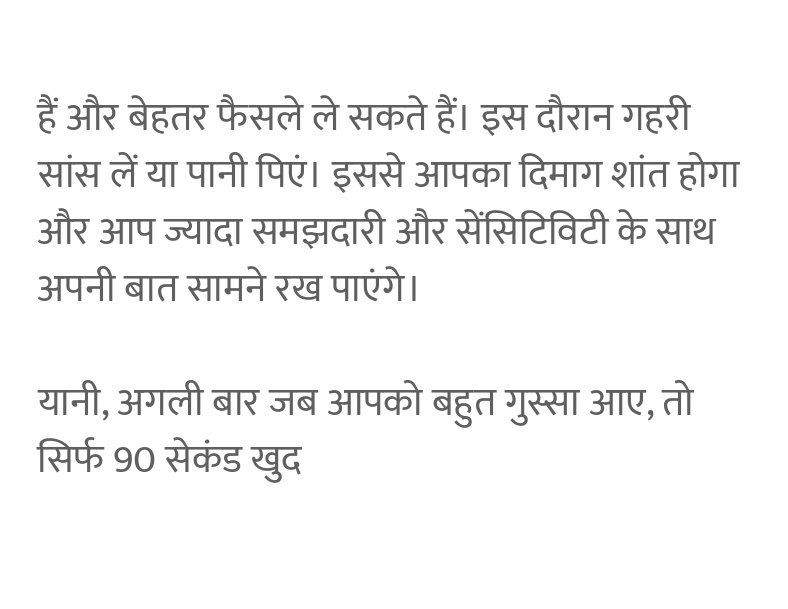हैं और बेहतर फैसले ले सकते हैं। इस दौरान गहरी सांस लें या पानी पिएं। इससे आपका दिमाग शांत होगा और आप ज्यादा समझदारी और सेंसिटिविटी के साथ अपनी बात सामने रख पाएंगे।

यानी, अगली बार जब आपको बहुत गुस्सा आए, तो सिर्फ 90 सेकंड खुद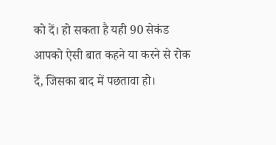को दें। हो सकता है यही 90 सेकंड आपको ऐसी बात कहने या करने से रोक दें, जिसका बाद में पछतावा हो।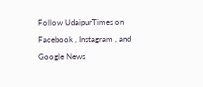Follow UdaipurTimes on Facebook , Instagram , and Google News